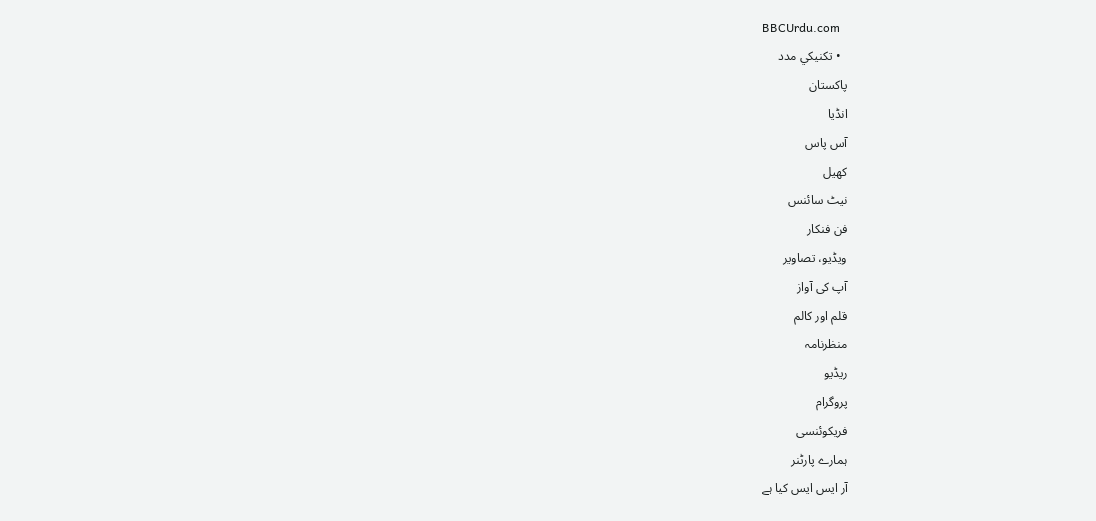BBCUrdu.com
  • تکنيکي مدد
پاکستان
انڈیا
آس پاس
کھیل
نیٹ سائنس
فن فنکار
ویڈیو، تصاویر
آپ کی آواز
قلم اور کالم
منظرنامہ
ریڈیو
پروگرام
فریکوئنسی
ہمارے پارٹنر
آر ایس ایس کیا ہے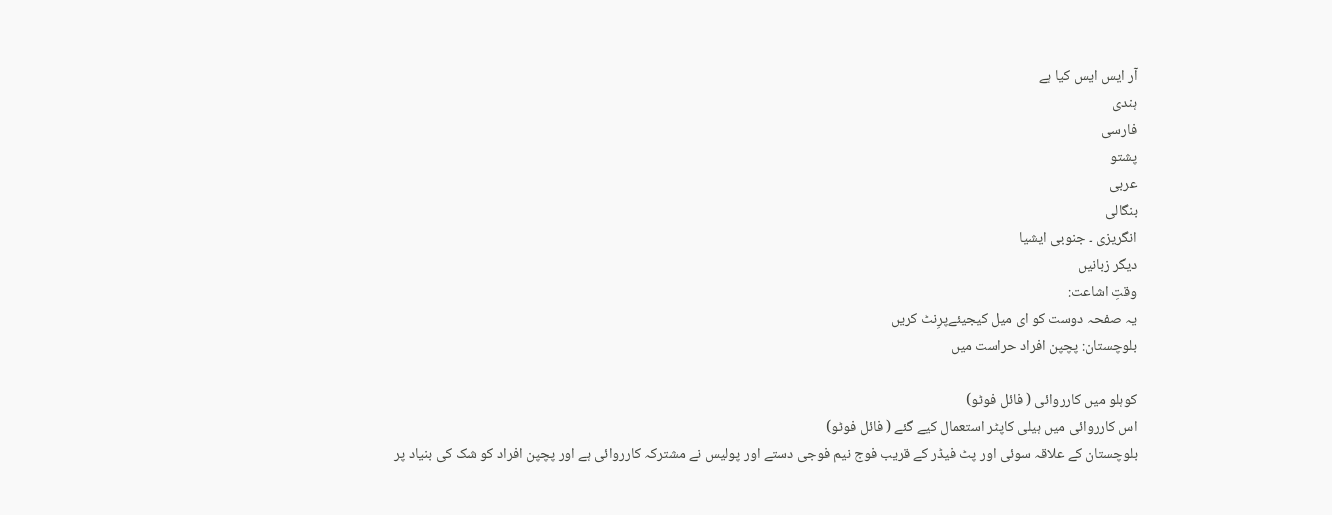آر ایس ایس کیا ہے
ہندی
فارسی
پشتو
عربی
بنگالی
انگریزی ۔ جنوبی ایشیا
دیگر زبانیں
وقتِ اشاعت:
یہ صفحہ دوست کو ای میل کیجیئےپرِنٹ کریں
بلوچستان: پچپن افراد حراست میں

کوہلو میں کارروائی ( فائل فوٹو)
اس کارروائی میں ہیلی کاپٹر استعمال کیے گئے ( فائل فوٹو)
بلوچستان کے علاقہ سوئی اور پٹ فیڈر کے قریب فوج نیم فوجی دستے اور پولیس نے مشترکہ کارروائی ہے اور پچپن افراد کو شک کی بنیاد پر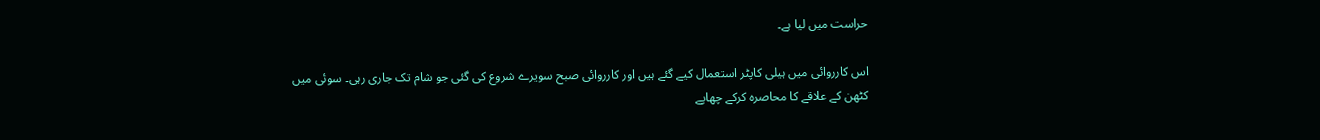حراست میں لیا ہے۔

اس کارروائی میں ہیلی کاپٹر استعمال کیے گئے ہیں اور کارروائی صبح سویرے شروع کی گئی جو شام تک جاری رہی۔ سوئی میں کٹھن کے علاقے کا محاصرہ کرکے چھاپے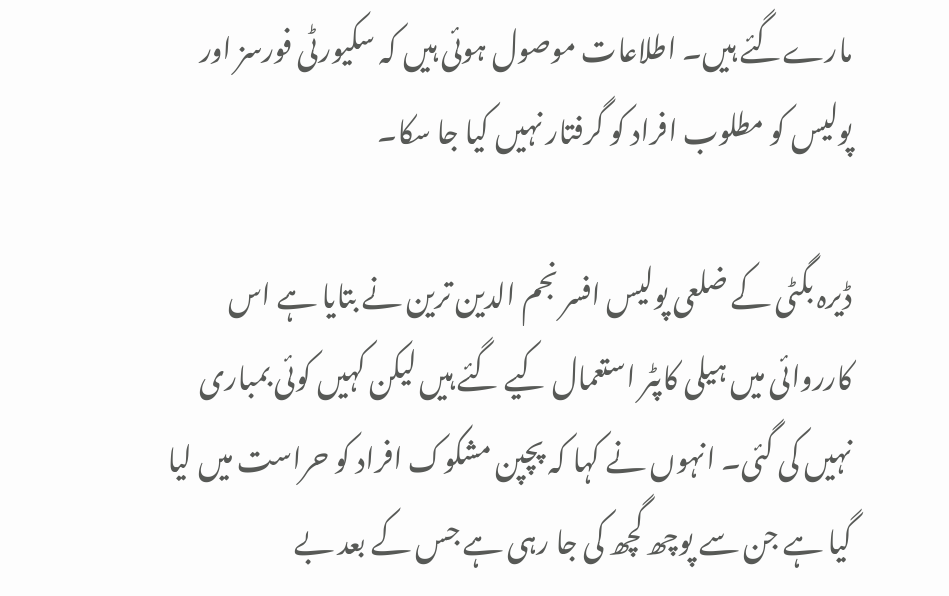مارےگئے ہیں۔ اطلاعات موصول ہوئی ہیں کہ سکیورٹی فورسز اور پولیس کو مطلوب افراد کو گرفتار نہیں کیا جا سکا۔

ڈیرہ بگٹی کے ضلعی پولیس افسر نجم الدین ترین نے بتایا ہے اس کارروائی میں ہیلی کاپٹر استعمال کیے گئے ہیں لیکن کہیں کوئی بمباری نہیں کی گئی۔ انہوں نے کہا کہ پچپن مشکوک افراد کو حراست میں لیا گیا ہے جن سے پوچھ گچھ کی جا رہی ہے جس کے بعد بے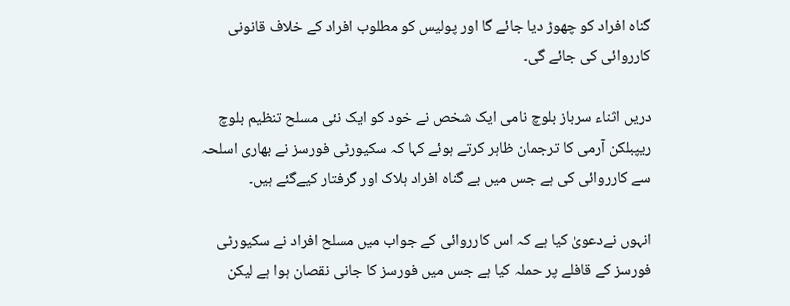گناہ افراد کو چھوڑ دیا جائے گا اور پولیس کو مطلوب افراد کے خلاف قانونی کارروائی کی جائے گی۔

دریں اثناء سرباز بلوچ نامی ایک شخص نے خود کو ایک نئی مسلح تنظیم بلوچ ریپبلکن آرمی کا ترجمان ظاہر کرتے ہوئے کہا کہ سکیورٹی فورسز نے بھاری اسلحہ سے کارروائی کی ہے جس میں بے گناہ افراد ہلاک اور گرفتار کیےگئے ہیں۔

انہوں نےدعویٰ کیا ہے کہ اس کارروائی کے جواب میں مسلح افراد نے سکیورٹی فورسز کے قافلے پر حملہ کیا ہے جس میں فورسز کا جانی نقصان ہوا ہے لیکن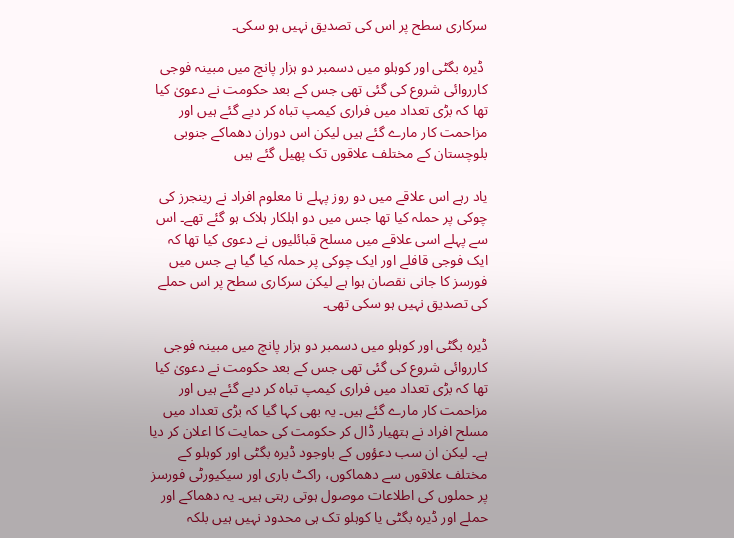سرکاری سطح پر اس کی تصدیق نہیں ہو سکی۔

 ڈیرہ بگٹی اور کوہلو میں دسمبر دو ہزار پانچ میں مبینہ فوجی کارروائی شروع کی گئی تھی جس کے بعد حکومت نے دعویٰ کیا تھا کہ بڑی تعداد میں فراری کیمپ تباہ کر دیے گئے ہیں اور مزاحمت کار مارے گئے ہیں لیکن اس دوران دھماکے جنوبی بلوچستان کے مختلف علاقوں تک پھیل گئے ہیں

یاد رہے اس علاقے میں دو روز پہلے نا معلوم افراد نے رینجرز کی چوکی پر حملہ کیا تھا جس میں دو اہلکار ہلاک ہو گئے تھے۔ اس سے پہلے اسی علاقے میں مسلح قبائلیوں نے دعوی کیا تھا کہ ایک فوجی قافلے اور ایک چوکی پر حملہ کیا گیا ہے جس میں فورسز کا جانی نقصان ہوا ہے لیکن سرکاری سطح پر اس حملے کی تصدیق نہیں ہو سکی تھی۔

ڈیرہ بگٹی اور کوہلو میں دسمبر دو ہزار پانچ میں مبینہ فوجی کارروائی شروع کی گئی تھی جس کے بعد حکومت نے دعویٰ کیا تھا کہ بڑی تعداد میں فراری کیمپ تباہ کر دیے گئے ہیں اور مزاحمت کار مارے گئے ہیں۔ یہ بھی کہا گیا کہ بڑی تعداد میں مسلح افراد نے ہتھیار ڈال کر حکومت کی حمایت کا اعلان کر دیا ہے۔ لیکن ان سب دعؤوں کے باوجود ڈیرہ بگٹی اور کوہلو کے مختلف علاقوں سے دھماکوں، راکٹ باری اور سیکیورٹی فورسز پر حملوں کی اطلاعات موصول ہوتی رہتی ہیں۔ یہ دھماکے اور حملے اور ڈیرہ بگٹی یا کوہلو تک ہی محدود نہیں ہیں بلکہ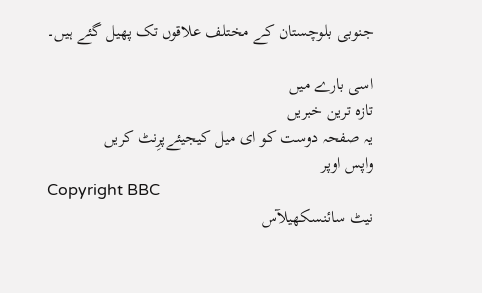جنوبی بلوچستان کے مختلف علاقوں تک پھیل گئے ہیں۔

اسی بارے میں
تازہ ترین خبریں
یہ صفحہ دوست کو ای میل کیجیئےپرِنٹ کریں
واپس اوپر
Copyright BBC
نیٹ سائنسکھیلآس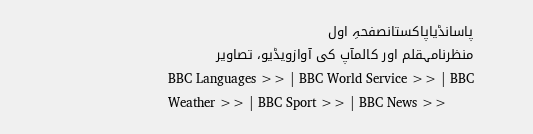پاسانڈیاپاکستانصفحہِ اول
منظرنامہقلم اور کالمآپ کی آوازویڈیو، تصاویر
BBC Languages >> | BBC World Service >> | BBC Weather >> | BBC Sport >> | BBC News >>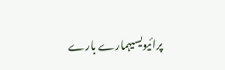پرائیویسیہمارے بارے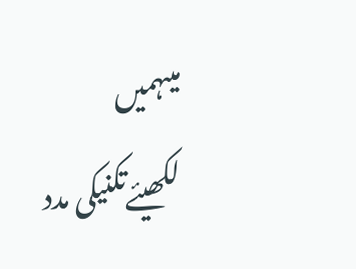میںہمیں لکھیئےتکنیکی مدد